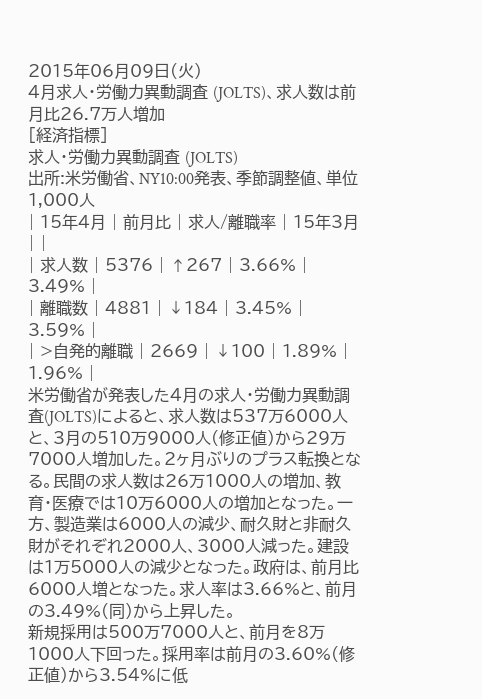2015年06月09日(火)
4月求人・労働力異動調査 (JOLTS)、求人数は前月比26.7万人増加
[経済指標]
求人・労働力異動調査 (JOLTS)
出所:米労働省、NY10:00発表、季節調整値、単位1,000人
| 15年4月 | 前月比 | 求人/離職率 | 15年3月 | |
| 求人数 | 5376 | ↑267 | 3.66% | 3.49% |
| 離職数 | 4881 | ↓184 | 3.45% | 3.59% |
| >自発的離職 | 2669 | ↓100 | 1.89% | 1.96% |
米労働省が発表した4月の求人・労働力異動調査(JOLTS)によると、求人数は537万6000人と、3月の510万9000人(修正値)から29万7000人増加した。2ヶ月ぶりのプラス転換となる。民間の求人数は26万1000人の増加、教育・医療では10万6000人の増加となった。一方、製造業は6000人の減少、耐久財と非耐久財がそれぞれ2000人、3000人減った。建設は1万5000人の減少となった。政府は、前月比6000人増となった。求人率は3.66%と、前月の3.49%(同)から上昇した。
新規採用は500万7000人と、前月を8万1000人下回った。採用率は前月の3.60%(修正値)から3.54%に低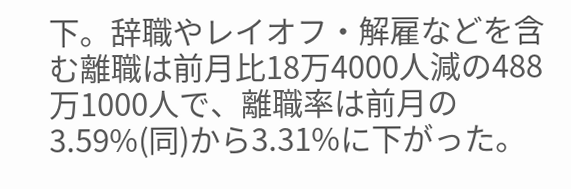下。辞職やレイオフ・解雇などを含む離職は前月比18万4000人減の488万1000人で、離職率は前月の3.59%(同)から3.31%に下がった。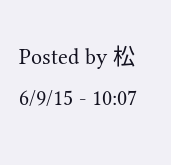Posted by 松 6/9/15 - 10:07